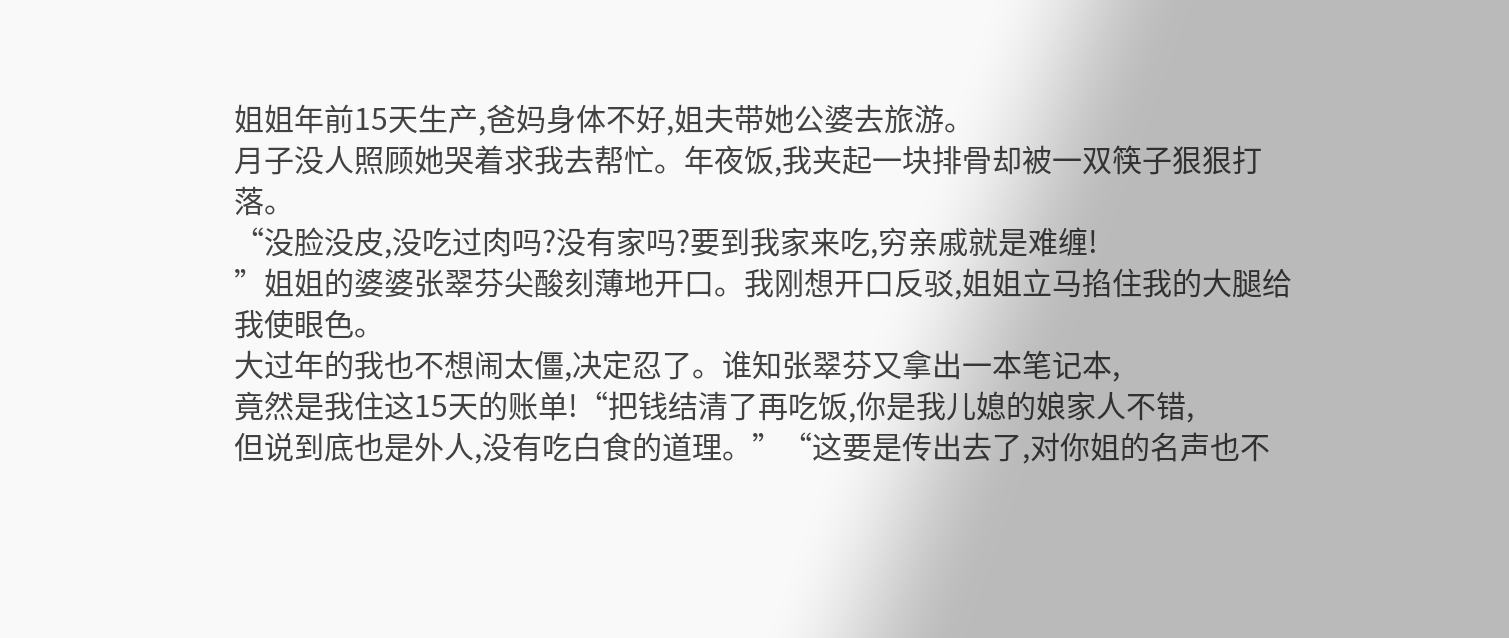姐姐年前15天生产,爸妈身体不好,姐夫带她公婆去旅游。
月子没人照顾她哭着求我去帮忙。年夜饭,我夹起一块排骨却被一双筷子狠狠打落。
“没脸没皮,没吃过肉吗?没有家吗?要到我家来吃,穷亲戚就是难缠!
”姐姐的婆婆张翠芬尖酸刻薄地开口。我刚想开口反驳,姐姐立马掐住我的大腿给我使眼色。
大过年的我也不想闹太僵,决定忍了。谁知张翠芬又拿出一本笔记本,
竟然是我住这15天的账单!“把钱结清了再吃饭,你是我儿媳的娘家人不错,
但说到底也是外人,没有吃白食的道理。”“这要是传出去了,对你姐的名声也不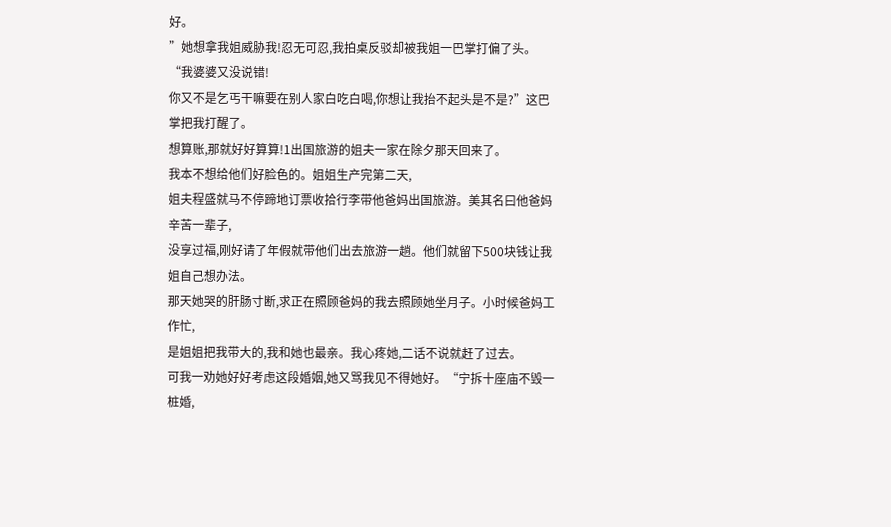好。
”她想拿我姐威胁我!忍无可忍,我拍桌反驳却被我姐一巴掌打偏了头。“我婆婆又没说错!
你又不是乞丐干嘛要在别人家白吃白喝,你想让我抬不起头是不是?”这巴掌把我打醒了。
想算账,那就好好算算!1出国旅游的姐夫一家在除夕那天回来了。
我本不想给他们好脸色的。姐姐生产完第二天,
姐夫程盛就马不停蹄地订票收拾行李带他爸妈出国旅游。美其名曰他爸妈辛苦一辈子,
没享过福,刚好请了年假就带他们出去旅游一趟。他们就留下500块钱让我姐自己想办法。
那天她哭的肝肠寸断,求正在照顾爸妈的我去照顾她坐月子。小时候爸妈工作忙,
是姐姐把我带大的,我和她也最亲。我心疼她,二话不说就赶了过去。
可我一劝她好好考虑这段婚姻,她又骂我见不得她好。“宁拆十座庙不毁一桩婚,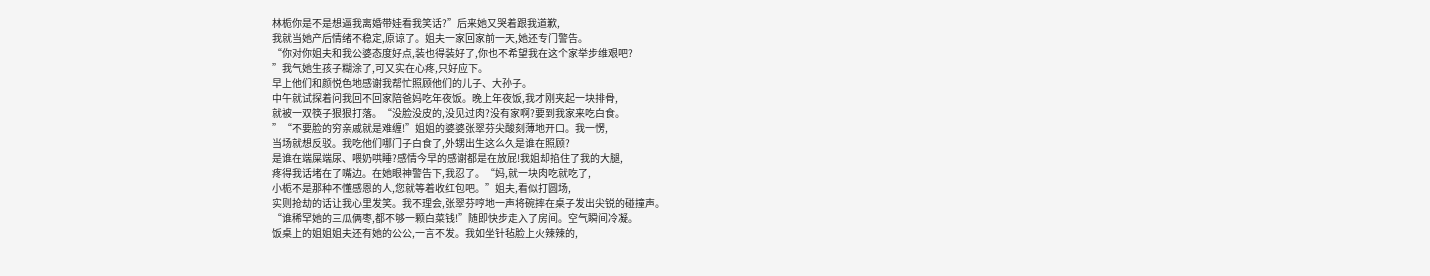林栀你是不是想逼我离婚带娃看我笑话?”后来她又哭着跟我道歉,
我就当她产后情绪不稳定,原谅了。姐夫一家回家前一天,她还专门警告。
“你对你姐夫和我公婆态度好点,装也得装好了,你也不希望我在这个家举步维艰吧?
”我气她生孩子糊涂了,可又实在心疼,只好应下。
早上他们和颜悦色地感谢我帮忙照顾他们的儿子、大孙子。
中午就试探着问我回不回家陪爸妈吃年夜饭。晚上年夜饭,我才刚夹起一块排骨,
就被一双筷子狠狠打落。“没脸没皮的,没见过肉?没有家啊?要到我家来吃白食。
”“不要脸的穷亲戚就是难缠!”姐姐的婆婆张翠芬尖酸刻薄地开口。我一愣,
当场就想反驳。我吃他们哪门子白食了,外甥出生这么久是谁在照顾?
是谁在端屎端尿、喂奶哄睡?感情今早的感谢都是在放屁!我姐却掐住了我的大腿,
疼得我话堵在了嘴边。在她眼神警告下,我忍了。“妈,就一块肉吃就吃了,
小栀不是那种不懂感恩的人,您就等着收红包吧。”姐夫,看似打圆场,
实则抢劫的话让我心里发笑。我不理会,张翠芬哼地一声将碗摔在桌子发出尖锐的碰撞声。
“谁稀罕她的三瓜俩枣,都不够一颗白菜钱!”随即快步走入了房间。空气瞬间冷凝。
饭桌上的姐姐姐夫还有她的公公,一言不发。我如坐针毡脸上火辣辣的,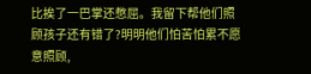比挨了一巴掌还憋屈。我留下帮他们照顾孩子还有错了?明明他们怕苦怕累不愿意照顾,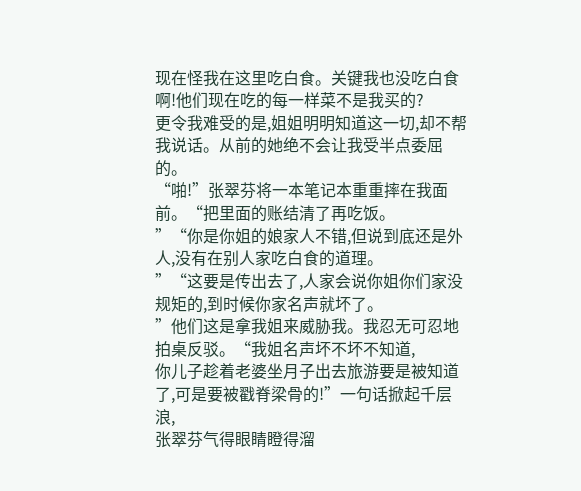现在怪我在这里吃白食。关键我也没吃白食啊!他们现在吃的每一样菜不是我买的?
更令我难受的是,姐姐明明知道这一切,却不帮我说话。从前的她绝不会让我受半点委屈的。
“啪!”张翠芬将一本笔记本重重摔在我面前。“把里面的账结清了再吃饭。
”“你是你姐的娘家人不错,但说到底还是外人,没有在别人家吃白食的道理。
”“这要是传出去了,人家会说你姐你们家没规矩的,到时候你家名声就坏了。
”他们这是拿我姐来威胁我。我忍无可忍地拍桌反驳。“我姐名声坏不坏不知道,
你儿子趁着老婆坐月子出去旅游要是被知道了,可是要被戳脊梁骨的!”一句话掀起千层浪,
张翠芬气得眼睛瞪得溜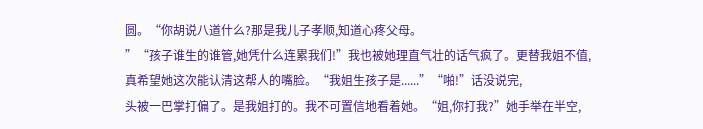圆。“你胡说八道什么?那是我儿子孝顺,知道心疼父母。
”“孩子谁生的谁管,她凭什么连累我们!”我也被她理直气壮的话气疯了。更替我姐不值,
真希望她这次能认清这帮人的嘴脸。“我姐生孩子是......”“啪!”话没说完,
头被一巴掌打偏了。是我姐打的。我不可置信地看着她。“姐,你打我?”她手举在半空,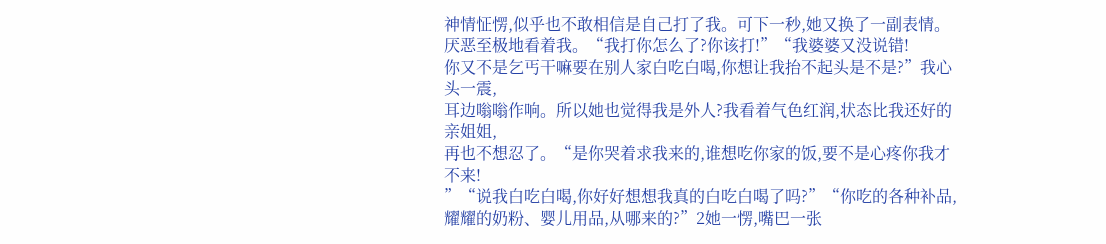神情怔愣,似乎也不敢相信是自己打了我。可下一秒,她又换了一副表情。
厌恶至极地看着我。“我打你怎么了?你该打!”“我婆婆又没说错!
你又不是乞丐干嘛要在别人家白吃白喝,你想让我抬不起头是不是?”我心头一震,
耳边嗡嗡作响。所以她也觉得我是外人?我看着气色红润,状态比我还好的亲姐姐,
再也不想忍了。“是你哭着求我来的,谁想吃你家的饭,要不是心疼你我才不来!
”“说我白吃白喝,你好好想想我真的白吃白喝了吗?”“你吃的各种补品,
耀耀的奶粉、婴儿用品,从哪来的?”2她一愣,嘴巴一张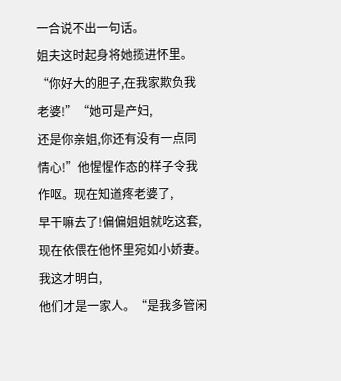一合说不出一句话。
姐夫这时起身将她揽进怀里。“你好大的胆子,在我家欺负我老婆!”“她可是产妇,
还是你亲姐,你还有没有一点同情心!”他惺惺作态的样子令我作呕。现在知道疼老婆了,
早干嘛去了!偏偏姐姐就吃这套,现在依偎在他怀里宛如小娇妻。我这才明白,
他们才是一家人。“是我多管闲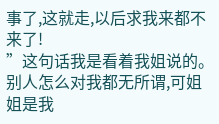事了,这就走,以后求我来都不来了!
”这句话我是看着我姐说的。别人怎么对我都无所谓,可姐姐是我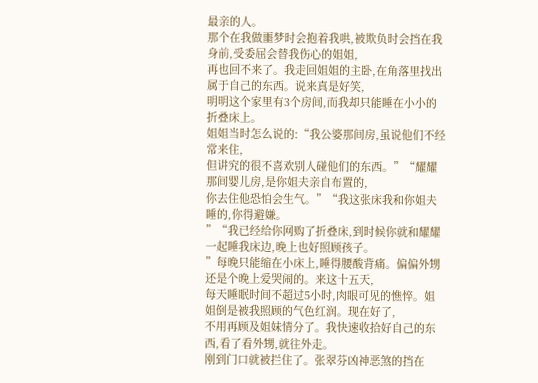最亲的人。
那个在我做噩梦时会抱着我哄,被欺负时会挡在我身前,受委屈会替我伤心的姐姐,
再也回不来了。我走回姐姐的主卧,在角落里找出属于自己的东西。说来真是好笑,
明明这个家里有3个房间,而我却只能睡在小小的折叠床上。
姐姐当时怎么说的:“我公婆那间房,虽说他们不经常来住,
但讲究的很不喜欢别人碰他们的东西。”“耀耀那间婴儿房,是你姐夫亲自布置的,
你去住他恐怕会生气。”“我这张床我和你姐夫睡的,你得避嫌。
”“我已经给你网购了折叠床,到时候你就和耀耀一起睡我床边,晚上也好照顾孩子。
”每晚只能缩在小床上,睡得腰酸背痛。偏偏外甥还是个晚上爱哭闹的。来这十五天,
每天睡眠时间不超过5小时,肉眼可见的憔悴。姐姐倒是被我照顾的气色红润。现在好了,
不用再顾及姐妹情分了。我快速收拾好自己的东西,看了看外甥,就往外走。
刚到门口就被拦住了。张翠芬凶神恶煞的挡在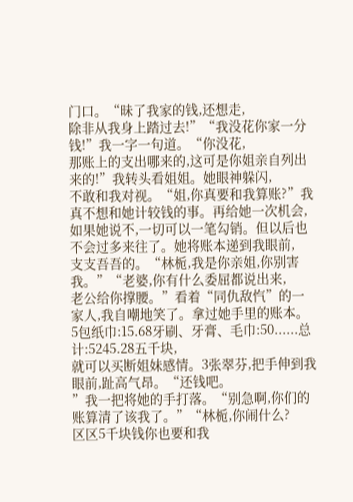门口。“昧了我家的钱,还想走,
除非从我身上踏过去!”“我没花你家一分钱!”我一字一句道。“你没花,
那账上的支出哪来的,这可是你姐亲自列出来的!”我转头看姐姐。她眼神躲闪,
不敢和我对视。“姐,你真要和我算账?”我真不想和她计较钱的事。再给她一次机会,
如果她说不,一切可以一笔勾销。但以后也不会过多来往了。她将账本递到我眼前,
支支吾吾的。“林栀,我是你亲姐,你别害我。”“老婆,你有什么委屈都说出来,
老公给你撑腰。”看着“同仇敌忾”的一家人,我自嘲地笑了。拿过她手里的账本。
5包纸巾:15.68牙刷、牙膏、毛巾:50......总计:5245.28五千块,
就可以买断姐妹感情。3张翠芬,把手伸到我眼前,趾高气昂。“还钱吧。
”我一把将她的手打落。“别急啊,你们的账算清了该我了。”“林栀,你闹什么?
区区5千块钱你也要和我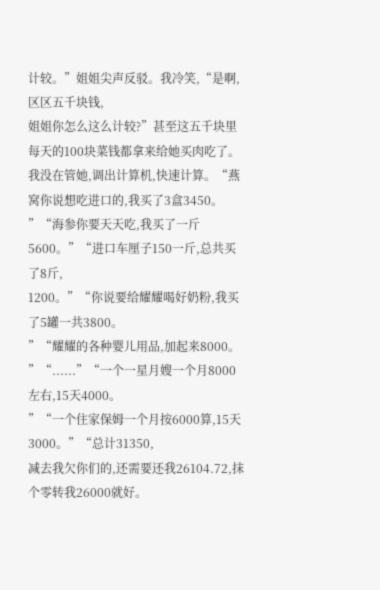计较。”姐姐尖声反驳。我冷笑,“是啊,区区五千块钱,
姐姐你怎么这么计较?”甚至这五千块里每天的100块菜钱都拿来给她买肉吃了。
我没在管她,调出计算机,快速计算。“燕窝你说想吃进口的,我买了3盒3450。
”“海参你要天天吃,我买了一斤5600。”“进口车厘子150一斤,总共买了8斤,
1200。”“你说要给耀耀喝好奶粉,我买了5罐一共3800。
”“耀耀的各种婴儿用品,加起来8000。
”“......”“一个一星月嫂一个月8000左右,15天4000。
”“一个住家保姆一个月按6000算,15天3000。”“总计31350,
减去我欠你们的,还需要还我26104.72,抹个零转我26000就好。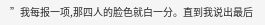”我每报一项,那四人的脸色就白一分。直到我说出最后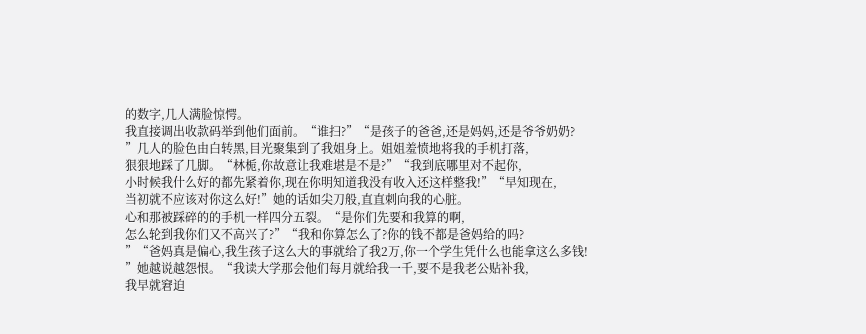的数字,几人满脸惊愕。
我直接调出收款码举到他们面前。“谁扫?”“是孩子的爸爸,还是妈妈,还是爷爷奶奶?
”几人的脸色由白转黑,目光聚集到了我姐身上。姐姐羞愤地将我的手机打落,
狠狠地踩了几脚。“林栀,你故意让我难堪是不是?”“我到底哪里对不起你,
小时候我什么好的都先紧着你,现在你明知道我没有收入还这样整我!”“早知现在,
当初就不应该对你这么好!”她的话如尖刀般,直直刺向我的心脏。
心和那被踩碎的的手机一样四分五裂。“是你们先要和我算的啊,
怎么轮到我你们又不高兴了?”“我和你算怎么了?你的钱不都是爸妈给的吗?
”“爸妈真是偏心,我生孩子这么大的事就给了我2万,你一个学生凭什么也能拿这么多钱!
”她越说越怨恨。“我读大学那会他们每月就给我一千,要不是我老公贴补我,
我早就窘迫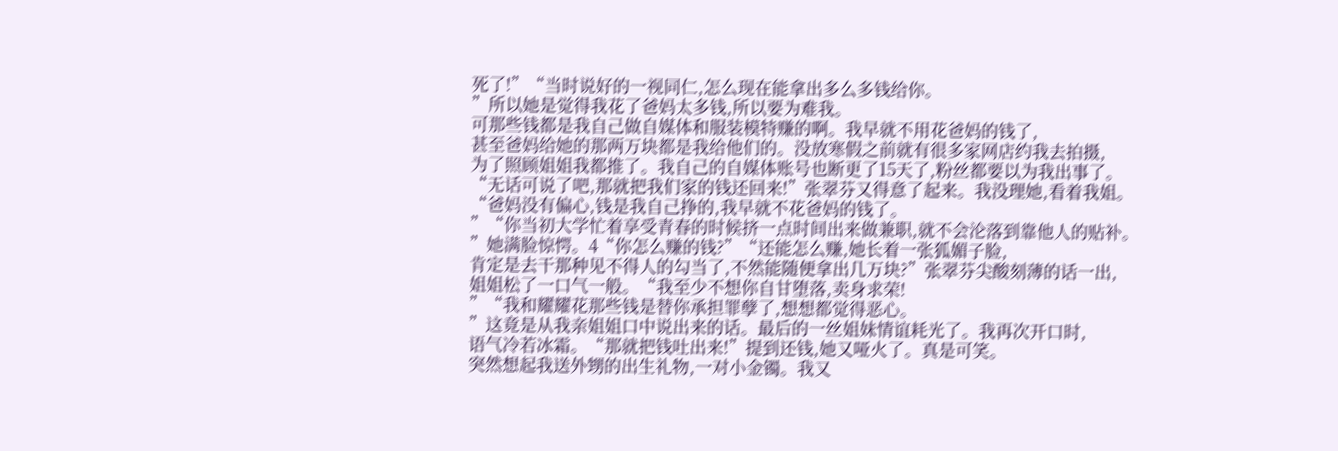死了!”“当时说好的一视同仁,怎么现在能拿出多么多钱给你。
”所以她是觉得我花了爸妈太多钱,所以要为难我。
可那些钱都是我自己做自媒体和服装模特赚的啊。我早就不用花爸妈的钱了,
甚至爸妈给她的那两万块都是我给他们的。没放寒假之前就有很多家网店约我去拍摄,
为了照顾姐姐我都推了。我自己的自媒体账号也断更了15天了,粉丝都要以为我出事了。
“无话可说了吧,那就把我们家的钱还回来!”张翠芬又得意了起来。我没理她,看着我姐。
“爸妈没有偏心,钱是我自己挣的,我早就不花爸妈的钱了。
”“你当初大学忙着享受青春的时候挤一点时间出来做兼职,就不会沦落到靠他人的贴补。
”她满脸惊愕。4“你怎么赚的钱?”“还能怎么赚,她长着一张狐媚子脸,
肯定是去干那种见不得人的勾当了,不然能随便拿出几万块?”张翠芬尖酸刻薄的话一出,
姐姐松了一口气一般。“我至少不想你自甘堕落,卖身求荣!
”“我和耀耀花那些钱是替你承担罪孽了,想想都觉得恶心。
”这竟是从我亲姐姐口中说出来的话。最后的一丝姐妹情谊耗光了。我再次开口时,
语气冷若冰霜。“那就把钱吐出来!”提到还钱,她又哑火了。真是可笑。
突然想起我送外甥的出生礼物,一对小金镯。我又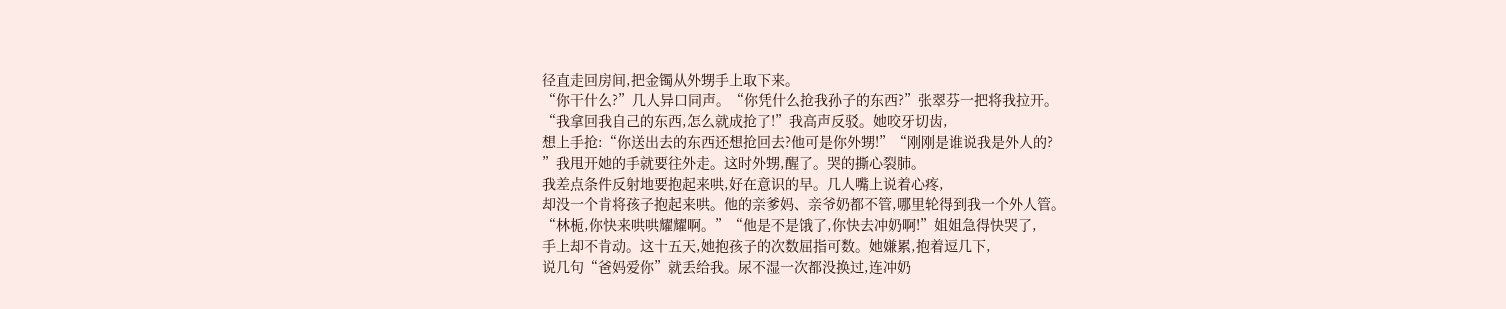径直走回房间,把金镯从外甥手上取下来。
“你干什么?”几人异口同声。“你凭什么抢我孙子的东西?”张翠芬一把将我拉开。
“我拿回我自己的东西,怎么就成抢了!”我高声反驳。她咬牙切齿,
想上手抢:“你送出去的东西还想抢回去?他可是你外甥!”“刚刚是谁说我是外人的?
”我甩开她的手就要往外走。这时外甥,醒了。哭的撕心裂肺。
我差点条件反射地要抱起来哄,好在意识的早。几人嘴上说着心疼,
却没一个肯将孩子抱起来哄。他的亲爹妈、亲爷奶都不管,哪里轮得到我一个外人管。
“林栀,你快来哄哄耀耀啊。”“他是不是饿了,你快去冲奶啊!”姐姐急得快哭了,
手上却不肯动。这十五天,她抱孩子的次数屈指可数。她嫌累,抱着逗几下,
说几句“爸妈爱你”就丢给我。尿不湿一次都没换过,连冲奶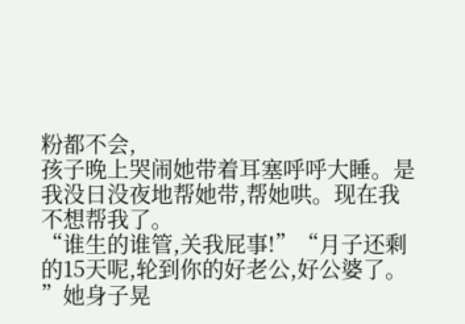粉都不会,
孩子晚上哭闹她带着耳塞呼呼大睡。是我没日没夜地帮她带,帮她哄。现在我不想帮我了。
“谁生的谁管,关我屁事!”“月子还剩的15天呢,轮到你的好老公,好公婆了。
”她身子晃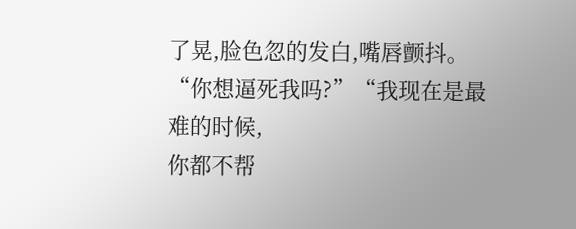了晃,脸色忽的发白,嘴唇颤抖。“你想逼死我吗?”“我现在是最难的时候,
你都不帮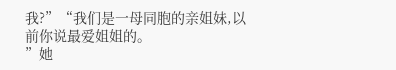我?”“我们是一母同胞的亲姐妹,以前你说最爱姐姐的。
”她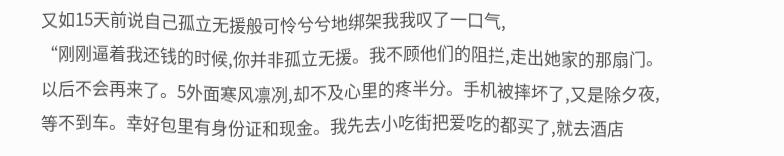又如15天前说自己孤立无援般可怜兮兮地绑架我我叹了一口气,
“刚刚逼着我还钱的时候,你并非孤立无援。我不顾他们的阻拦,走出她家的那扇门。
以后不会再来了。5外面寒风凛冽,却不及心里的疼半分。手机被摔坏了,又是除夕夜,
等不到车。幸好包里有身份证和现金。我先去小吃街把爱吃的都买了,就去酒店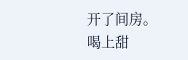开了间房。
喝上甜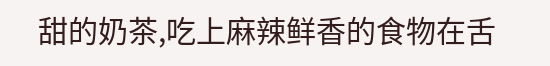甜的奶茶,吃上麻辣鲜香的食物在舌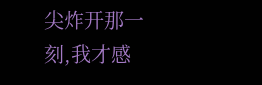尖炸开那一刻,我才感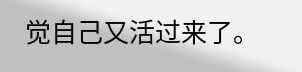觉自己又活过来了。